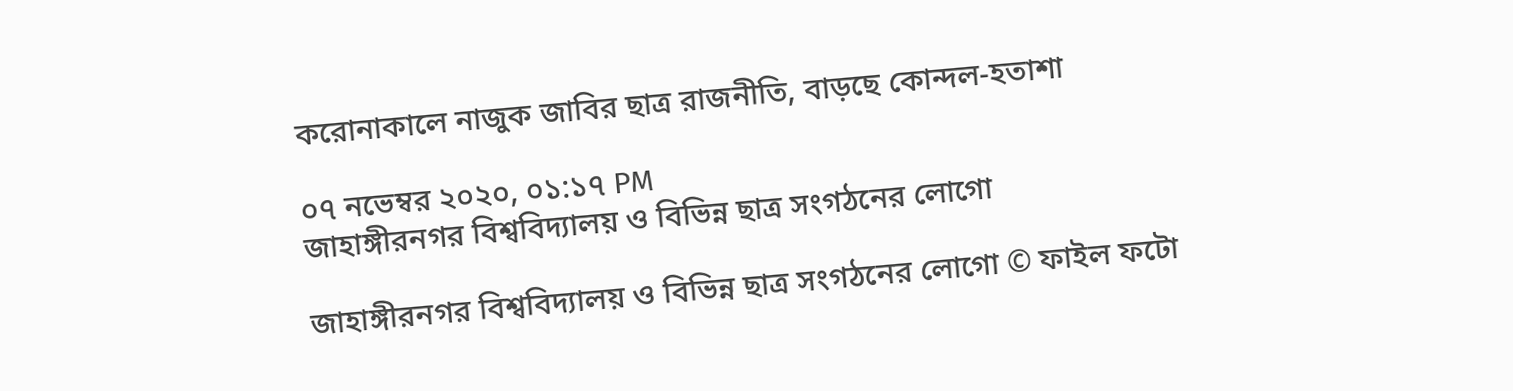করোনাকালে নাজুক জাবির ছাত্র রাজনীতি, বাড়ছে কোন্দল-হতাশা

০৭ নভেম্বর ২০২০, ০১:১৭ PM
জাহাঙ্গীরনগর বিশ্ববিদ্যালয় ও বিভিন্ন ছাত্র সংগঠনের লোগো

জাহাঙ্গীরনগর বিশ্ববিদ্যালয় ও বিভিন্ন ছাত্র সংগঠনের লোগো © ফাইল ফটো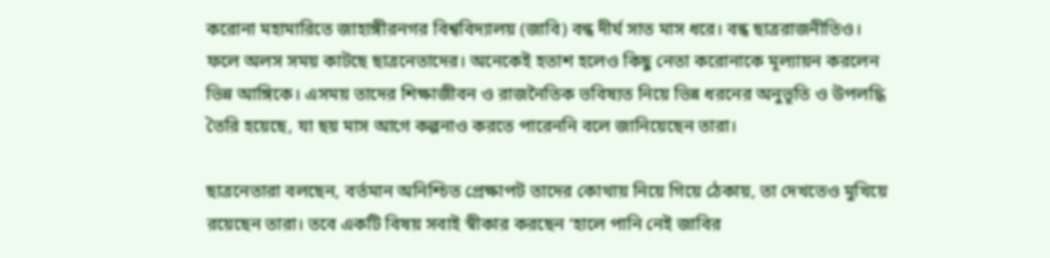করোনা মহামারিতে জাহাঙ্গীরনগর বিশ্ববিদ্যালয় (জাবি) বন্ধ দীর্ঘ সাত মাস ধরে। বন্ধ ছাত্ররাজনীতিও। ফলে অলস সময় কাটছে ছাত্রনেতাদের। অনেকেই হতাশ হলেও কিছু নেতা করোনাকে মূল্যায়ন করলেন ভিন্ন আঙ্গিকে। এসময় তাদের শিক্ষাজীবন ও রাজনৈতিক ভবিষ্যত নিয়ে ভিন্ন ধরনের অনুভূতি ও উপলদ্ধি তৈরি হয়েছে, যা ছয় মাস আগে কল্পনাও করতে পারেননি বলে জানিয়েছেন তারা।

ছাত্রনেতারা বলছেন, বর্তমান অনিশ্চিত প্রেক্ষাপট তাদের কোথায় নিয়ে গিয়ে ঠেকায়, তা দেখতেও মুখিয়ে রয়েছেন তারা। তবে একটি বিষয় সবাই স্বীকার করছেন ‘হালে পানি নেই জাবির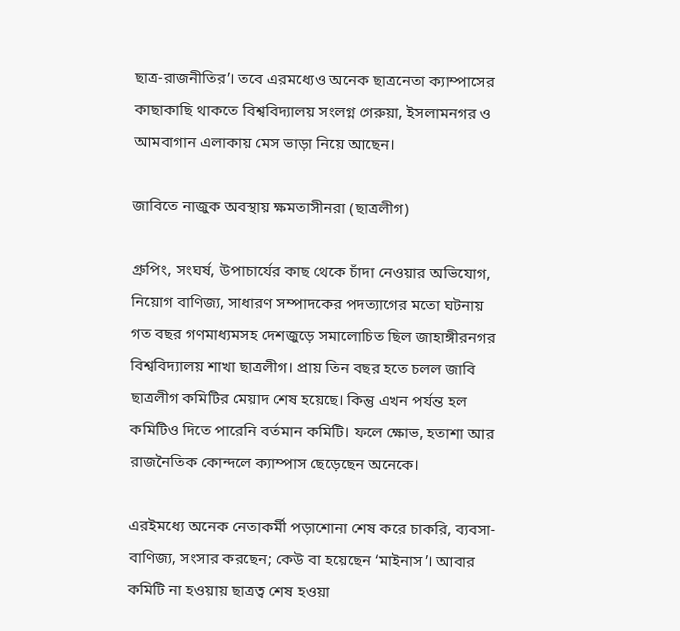ছাত্র-রাজনীতির’। তবে এরমধ্যেও অনেক ছাত্রনেতা ক্যাম্পাসের কাছাকাছি থাকতে বিশ্ববিদ্যালয় সংলগ্ন গেরুয়া, ইসলামনগর ও আমবাগান এলাকায় মেস ভাড়া নিয়ে আছেন।

জাবিতে নাজুক অবস্থায় ক্ষমতাসীনরা (ছাত্রলীগ)

গ্রুপিং, সংঘর্ষ, উপাচার্যের কাছ থেকে চাঁদা নেওয়ার অভিযোগ, নিয়োগ বাণিজ্য, সাধারণ সম্পাদকের পদত্যাগের মতো ঘটনায় গত বছর গণমাধ্যমসহ দেশজুড়ে সমালোচিত ছিল জাহাঙ্গীরনগর বিশ্ববিদ্যালয় শাখা ছাত্রলীগ। প্রায় তিন বছর হতে চলল জাবি ছাত্রলীগ কমিটির মেয়াদ শেষ হয়েছে। কিন্তু এখন পর্যন্ত হল কমিটিও দিতে পারেনি বর্তমান কমিটি। ফলে ক্ষোভ, হতাশা আর রাজনৈতিক কোন্দলে ক্যাম্পাস ছেড়েছেন অনেকে।

এরইমধ্যে অনেক নেতাকর্মী পড়াশোনা শেষ করে চাকরি, ব্যবসা-বাণিজ্য, সংসার করছেন; কেউ বা হয়েছেন ‘মাইনাস’। আবার কমিটি না হওয়ায় ছাত্রত্ব শেষ হওয়া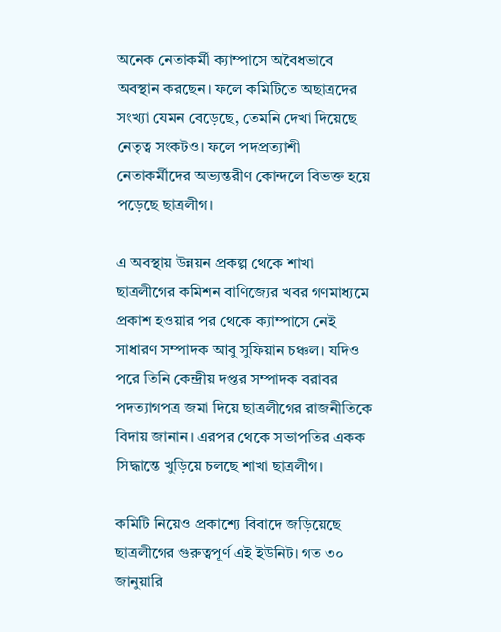অনেক নেতাকর্মী ক্যাম্পাসে অবৈধভাবে অবস্থান করছেন। ফলে কমিটিতে অছাত্রদের সংখ্যা যেমন বেড়েছে, তেমনি দেখা দিয়েছে নেতৃত্ব সংকটও। ফলে পদপ্রত্যাশী নেতাকর্মীদের অভ্যন্তরীণ কোন্দলে বিভক্ত হয়ে পড়েছে ছাত্রলীগ।

এ অবস্থায় উন্নয়ন প্রকল্প থেকে শাখা ছাত্রলীগের কমিশন বাণিজ্যের খবর গণমাধ্যমে প্রকাশ হওয়ার পর থেকে ক্যাম্পাসে নেই সাধারণ সম্পাদক আবু সুফিয়ান চঞ্চল। যদিও পরে তিনি কেন্দ্রীয় দপ্তর সম্পাদক বরাবর পদত্যাগপত্র জমা দিয়ে ছাত্রলীগের রাজনীতিকে বিদায় জানান। এরপর থেকে সভাপতির একক সিদ্ধান্তে খুড়িয়ে চলছে শাখা ছাত্রলীগ।

কমিটি নিয়েও প্রকাশ্যে বিবাদে জড়িয়েছে ছাত্রলীগের গুরুত্বপূর্ণ এই ইউনিট। গত ৩০ জানুয়ারি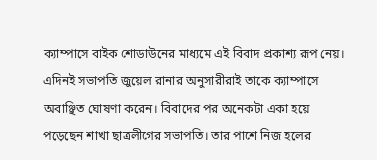ক্যাম্পাসে বাইক শোডাউনের মাধ্যমে এই বিবাদ প্রকাশ্য রূপ নেয়। এদিনই সভাপতি জুয়েল রানার অনুসারীরাই তাকে ক্যাম্পাসে অবাঞ্ছিত ঘোষণা করেন। বিবাদের পর অনেকটা একা হয়ে পড়েছেন শাখা ছাত্রলীগের সভাপতি। তার পাশে নিজ হলের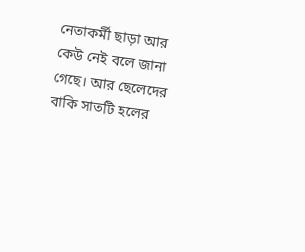নেতাকর্মী ছাড়া আর কেউ নেই বলে জানা গেছে। আর ছেলেদের বাকি সাতটি হলের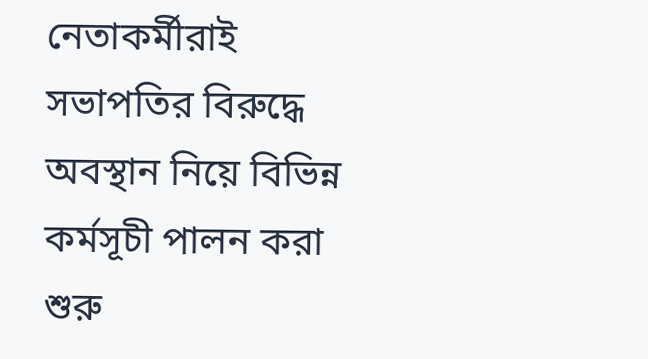নেতাকর্মীরাই সভাপতির বিরুদ্ধে অবস্থান নিয়ে বিভিন্ন কর্মসূচী পালন করা শুরু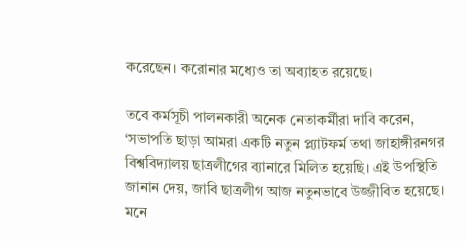করেছেন। করোনার মধ্যেও তা অব্যাহত রয়েছে।

তবে কর্মসূচী পালনকারী অনেক নেতাকর্মীরা দাবি করেন, ‘সভাপতি ছাড়া আমরা একটি নতুন প্ল্যাটফর্ম তথা জাহাঙ্গীরনগর বিশ্ববিদ্যালয় ছাত্রলীগের ব্যানারে মিলিত হয়েছি। এই উপস্থিতি জানান দেয়, জাবি ছাত্রলীগ আজ নতুনভাবে উজ্জীবিত হয়েছে। মনে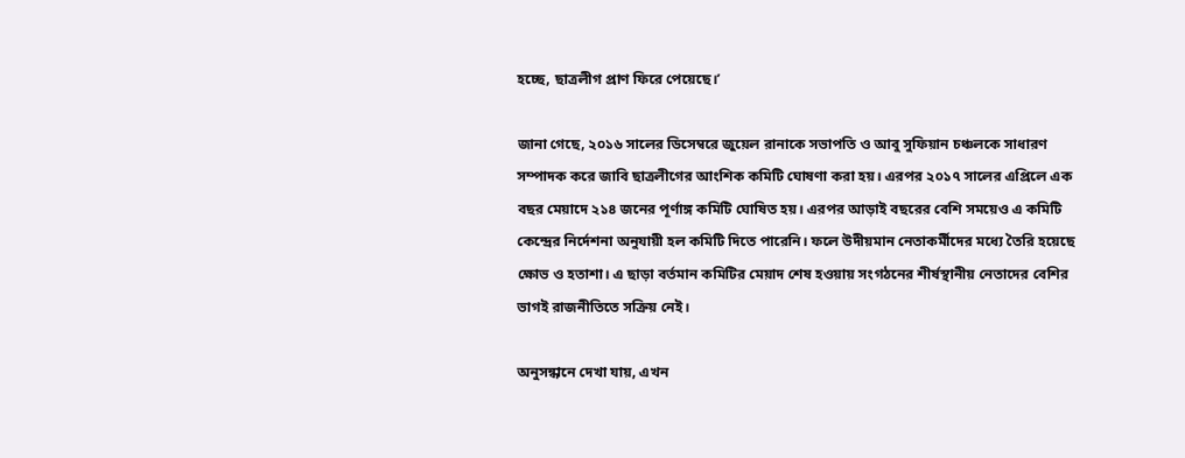হচ্ছে, ছাত্রলীগ প্রাণ ফিরে পেয়েছে।’

জানা গেছে, ২০১৬ সালের ডিসেম্বরে জুয়েল রানাকে সভাপতি ও আবু সুফিয়ান চঞ্চলকে সাধারণ সম্পাদক করে জাবি ছাত্রলীগের আংশিক কমিটি ঘোষণা করা হয়। এরপর ২০১৭ সালের এপ্রিলে এক বছর মেয়াদে ২১৪ জনের পূর্ণাঙ্গ কমিটি ঘোষিত হয়। এরপর আড়াই বছরের বেশি সময়েও এ কমিটি কেন্দ্রের নির্দেশনা অনুযায়ী হল কমিটি দিতে পারেনি। ফলে উদীয়মান নেতাকর্মীদের মধ্যে তৈরি হয়েছে ক্ষোভ ও হতাশা। এ ছাড়া বর্তমান কমিটির মেয়াদ শেষ হওয়ায় সংগঠনের শীর্ষস্থানীয় নেতাদের বেশির ভাগই রাজনীতিতে সক্রিয় নেই।

অনুসন্ধানে দেখা যায়, এখন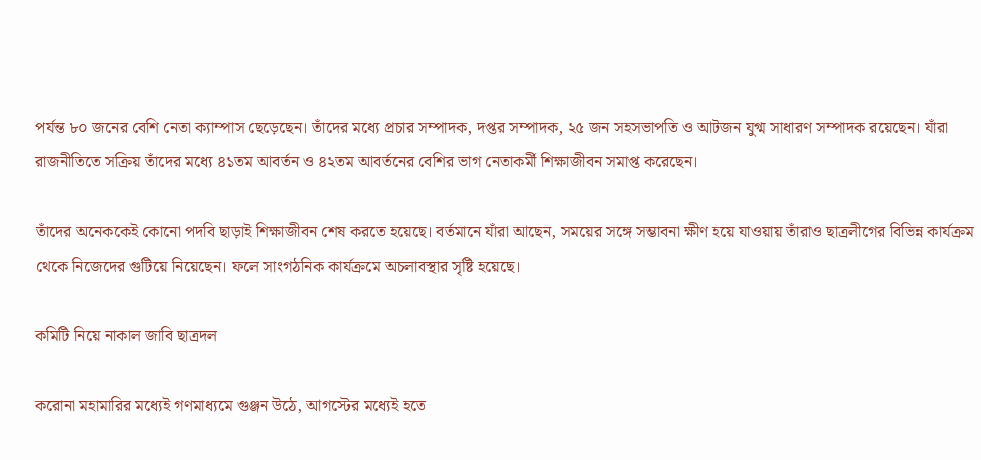পর্যন্ত ৮০ জনের বেশি নেতা ক্যাম্পাস ছেড়েছেন। তাঁদের মধ্যে প্রচার সম্পাদক, দপ্তর সম্পাদক, ২৫ জন সহসভাপতি ও আটজন যুগ্ম সাধারণ সম্পাদক রয়েছেন। যাঁরা রাজনীতিতে সক্রিয় তাঁদের মধ্যে ৪১তম আবর্তন ও ৪২তম আবর্তনের বেশির ভাগ নেতাকর্মী শিক্ষাজীবন সমাপ্ত করেছেন।

তাঁদের অনেককেই কোনো পদবি ছাড়াই শিক্ষাজীবন শেষ করতে হয়েছে। বর্তমানে যাঁরা আছেন, সময়ের সঙ্গে সম্ভাবনা ক্ষীণ হয়ে যাওয়ায় তাঁরাও ছাত্রলীগের বিভিন্ন কার্যক্রম থেকে নিজেদের গুটিয়ে নিয়েছেন। ফলে সাংগঠনিক কার্যক্রমে অচলাবস্থার সৃষ্টি হয়েছে।

কমিটি নিয়ে নাকাল জাবি ছাত্রদল

করোনা মহামারির মধ্যেই গণমাধ্যমে গুঞ্জন উঠে, আগস্টের মধ্যেই হতে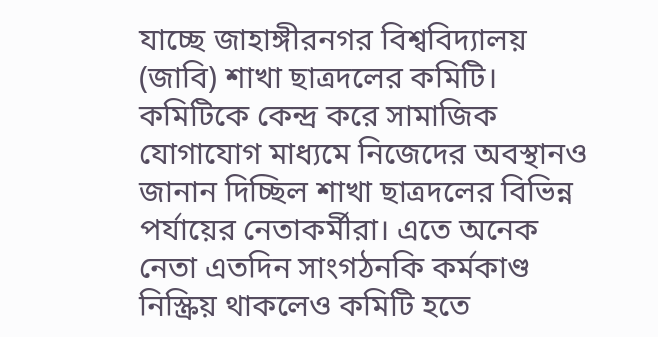যাচ্ছে জাহাঙ্গীরনগর বিশ্ববিদ্যালয় (জাবি) শাখা ছাত্রদলের কমিটি। কমিটিকে কেন্দ্র করে সামাজিক যোগাযোগ মাধ্যমে নিজেদের অবস্থানও জানান দিচ্ছিল শাখা ছাত্রদলের বিভিন্ন পর্যায়ের নেতাকর্মীরা। এতে অনেক নেতা এতদিন সাংগঠনকি কর্মকাণ্ড নিস্ক্রিয় থাকলেও কমিটি হতে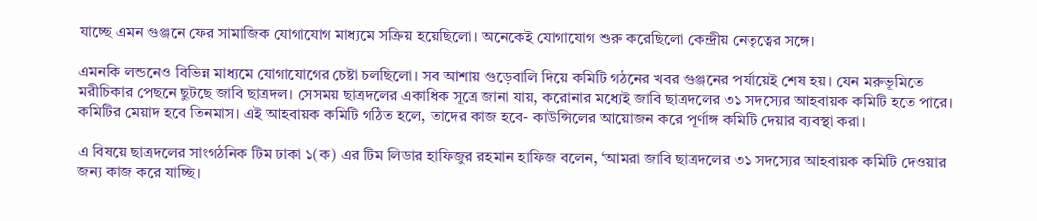যাচ্ছে এমন গুঞ্জনে ফের সামাজিক যোগাযোগ মাধ্যমে সক্রিয় হয়েছিলো। অনেকেই যোগাযোগ শুরু করেছিলো কেন্দ্রীয় নেতৃত্বের সঙ্গে।

এমনকি লন্ডনেও বিভিন্ন মাধ্যমে যোগাযোগের চেষ্টা চলছিলো। সব আশায় গুড়েবালি দিয়ে কমিটি গঠনের খবর গুঞ্জনের পর্যায়েই শেষ হয়। যেন মরুভূমিতে মরীচিকার পেছনে ছুটছে জাবি ছাত্রদল। সেসময় ছাত্রদলের একাধিক সূত্রে জানা যায়, করোনার মধ্যেই জাবি ছাত্রদলের ৩১ সদস্যের আহবায়ক কমিটি হতে পারে। কমিটির মেয়াদ হবে তিনমাস। এই আহবায়ক কমিটি গঠিত হলে, তাদের কাজ হবে- কাউন্সিলের আয়োজন করে পূর্ণাঙ্গ কমিটি দেয়ার ব্যবস্থা করা।

এ বিষয়ে ছাত্রদলের সাংগঠনিক টিম ঢাকা ১(ক) এর টিম লিডার হাফিজুর রহমান হাফিজ বলেন, ‘আমরা জাবি ছাত্রদলের ৩১ সদস্যের আহবায়ক কমিটি দেওয়ার জন্য কাজ করে যাচ্ছি।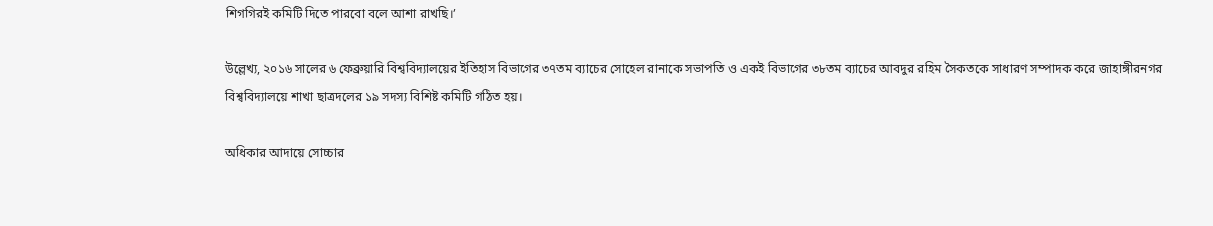শিগগিরই কমিটি দিতে পারবো বলে আশা রাখছি।’

উল্লেখ্য, ২০১৬ সালের ৬ ফেব্রুয়ারি বিশ্ববিদ্যালয়ের ইতিহাস বিভাগের ৩৭তম ব্যাচের সোহেল রানাকে সভাপতি ও একই বিভাগের ৩৮তম ব্যাচের আবদুর রহিম সৈকতকে সাধারণ সম্পাদক করে জাহাঙ্গীরনগর বিশ্ববিদ্যালয়ে শাখা ছাত্রদলের ১৯ সদস্য বিশিষ্ট কমিটি গঠিত হয়।

অধিকার আদায়ে সোচ্চার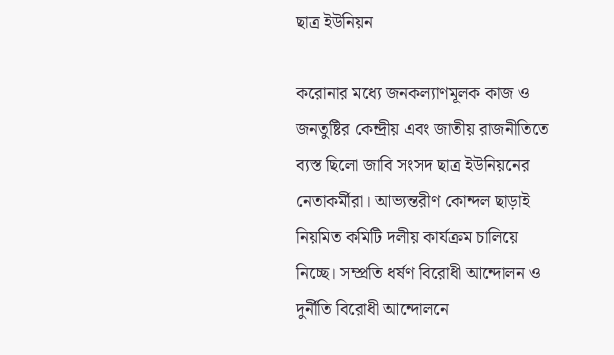ছাত্র ইউনিয়ন

করোনার মধ্যে জনকল্যাণমূলক কাজ ও জনতুষ্টির কেন্দ্রীয় এবং জাতীয় রাজনীতিতে ব্যস্ত ছিলো জাবি সংসদ ছাত্র ইউনিয়নের নেতাকর্মীরা। আভ্যন্তরীণ কোন্দল ছাড়াই নিয়মিত কমিটি দলীয় কার্যক্রম চালিয়ে নিচ্ছে। সম্প্রতি ধর্ষণ বিরোধী আন্দোলন ও দুর্নীতি বিরোধী আন্দোলনে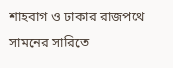শাহবাগ ও ঢাকার রাজপথে সামনের সারিতে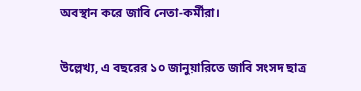অবস্থান করে জাবি নেতা-কর্মীরা।

উল্লেখ্য, এ বছরের ১০ জানুয়ারিতে জাবি সংসদ ছাত্র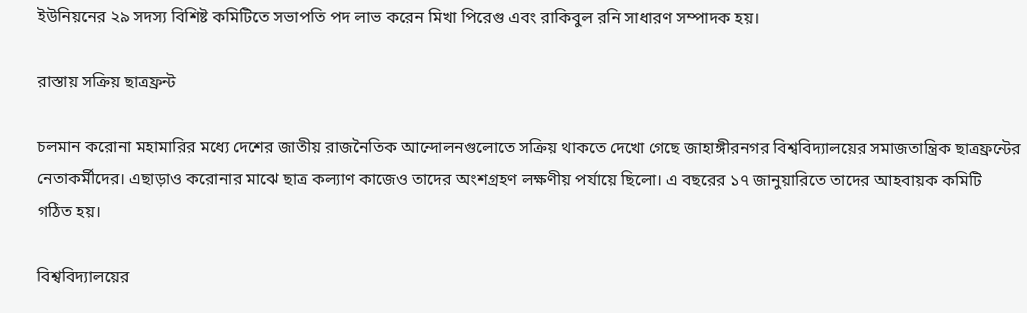ইউনিয়নের ২৯ সদস্য বিশিষ্ট কমিটিতে সভাপতি পদ লাভ করেন মিখা পিরেগু এবং রাকিবুল রনি সাধারণ সম্পাদক হয়।

রাস্তায় সক্রিয় ছাত্রফ্রন্ট

চলমান করোনা মহামারির মধ্যে দেশের জাতীয় রাজনৈতিক আন্দোলনগুলোতে সক্রিয় থাকতে দেখো গেছে জাহাঙ্গীরনগর বিশ্ববিদ্যালয়ের সমাজতান্ত্রিক ছাত্রফ্রন্টের নেতাকর্মীদের। এছাড়াও করোনার মাঝে ছাত্র কল্যাণ কাজেও তাদের অংশগ্রহণ লক্ষণীয় পর্যায়ে ছিলো। এ বছরের ১৭ জানুয়ারিতে তাদের আহবায়ক কমিটি গঠিত হয়।

বিশ্ববিদ্যালয়ের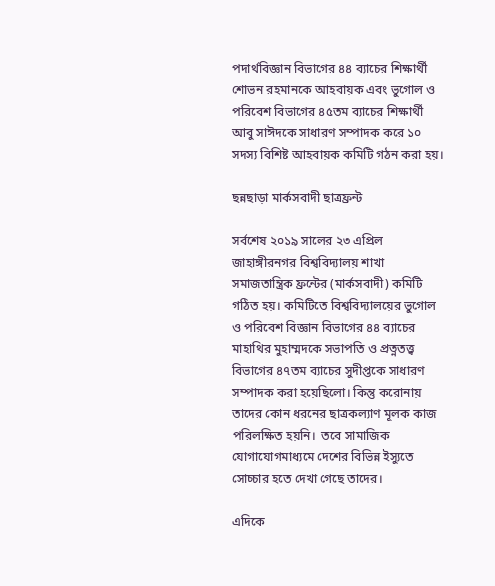পদার্থবিজ্ঞান বিভাগের ৪৪ ব্যাচের শিক্ষার্থী শোভন রহমানকে আহবায়ক এবং ভুগোল ও পরিবেশ বিভাগের ৪৫তম ব্যাচের শিক্ষার্থী আবু সাঈদকে সাধারণ সম্পাদক করে ১০ সদস্য বিশিষ্ট আহবায়ক কমিটি গঠন করা হয়।

ছন্নছাড়া মার্কসবাদী ছাত্রফ্রন্ট

সর্বশেষ ২০১৯ সালের ২৩ এপ্রিল জাহাঙ্গীরনগর বিশ্ববিদ্যালয় শাখা সমাজতান্ত্রিক ফ্রন্টের (মার্কসবাদী) কমিটি গঠিত হয়। কমিটিতে বিশ্ববিদ্যালয়ের ভুগোল ও পরিবেশ বিজ্ঞান বিভাগের ৪৪ ব্যাচের মাহাথির মুহাম্মদকে সভাপতি ও প্রত্নতত্ত্ব বিভাগের ৪৭তম ব্যাচের সুদীপ্তকে সাধারণ সম্পাদক করা হয়েছিলো। কিন্তু করোনায় তাদের কোন ধরনের ছাত্রকল্যাণ মূলক কাজ পরিলক্ষিত হয়নি।  তবে সামাজিক যোগাযোগমাধ্যমে দেশের বিভিন্ন ইস্যুতে সোচ্চার হতে দেখা গেছে তাদের।

এদিকে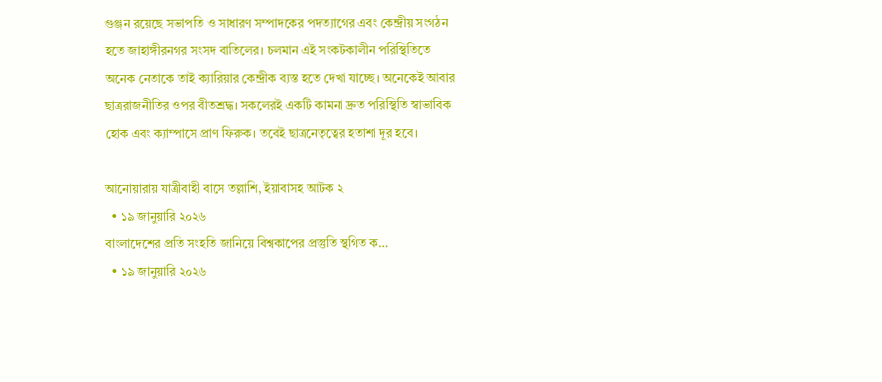গুঞ্জন রয়েছে সভাপতি ও সাধারণ সম্পাদকের পদত্যাগের এবং কেন্দ্রীয় সংগঠন হতে জাহাঙ্গীরনগর সংসদ বাতিলের। চলমান এই সংকটকালীন পরিস্থিতিতে অনেক নেতাকে তাই ক্যারিয়ার কেন্দ্রীক ব্যস্ত হতে দেখা যাচ্ছে। অনেকেই আবার ছাত্ররাজনীতির ওপর বীতশ্রদ্ধ। সকলেরই একটি কামনা দ্রুত পরিস্থিতি স্বাভাবিক হোক এবং ক্যাম্পাসে প্রাণ ফিরুক। তবেই ছাত্রনেতৃত্বের হতাশা দূর হবে।

আনোয়ারায় যাত্রীবাহী বাসে তল্লাশি, ইয়াবাসহ আটক ২
  • ১৯ জানুয়ারি ২০২৬
বাংলাদেশের প্রতি সংহতি জানিয়ে বিশ্বকাপের প্রস্তুতি স্থগিত ক…
  • ১৯ জানুয়ারি ২০২৬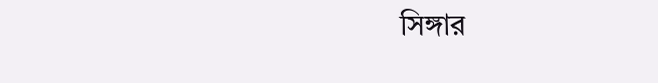সিঙ্গার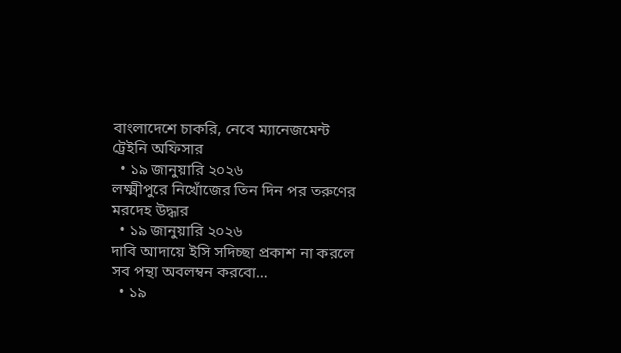বাংলাদেশে চাকরি, নেবে ম্যানেজমেন্ট ট্রেইনি অফিসার
  • ১৯ জানুয়ারি ২০২৬
লক্ষ্মীপুরে নিখোঁজের তিন দিন পর তরুণের মরদেহ উদ্ধার
  • ১৯ জানুয়ারি ২০২৬
দাবি আদায়ে ইসি সদিচ্ছা প্রকাশ না করলে সব পন্থা অবলম্বন করবো…
  • ১৯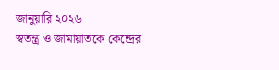জানুয়ারি ২০২৬
স্বতন্ত্র ও জামায়াতকে কেন্দ্রের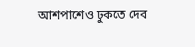আশপাশেও ঢুকতে দেব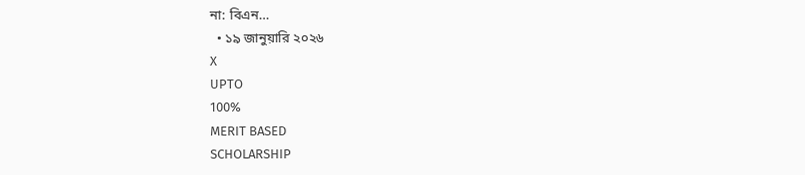না: বিএন…
  • ১৯ জানুয়ারি ২০২৬
X
UPTO
100%
MERIT BASED
SCHOLARSHIP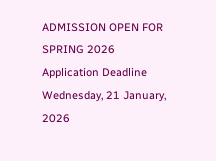ADMISSION OPEN FOR
SPRING 2026
Application Deadline Wednesday, 21 January, 2026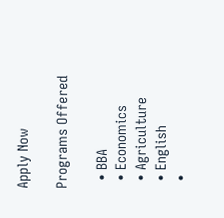Apply Now

Programs Offered

  • BBA
  • Economics
  • Agriculture
  • English
  •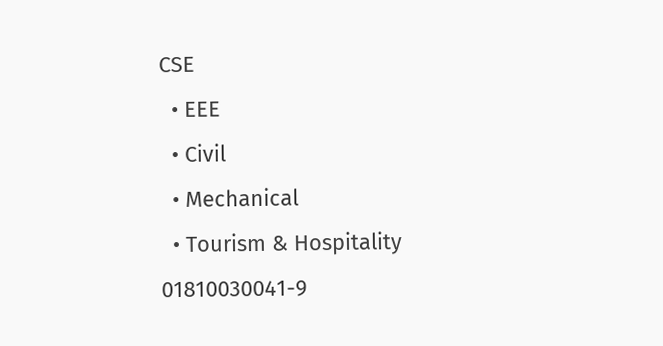CSE
  • EEE
  • Civil
  • Mechanical
  • Tourism & Hospitality
01810030041-9